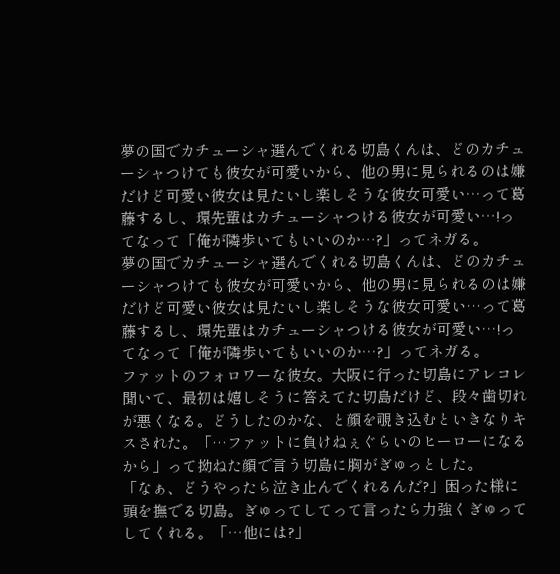夢の国でカチューシャ選んでくれる切島くんは、どのカチューシャつけても彼女が可愛いから、他の男に見られるのは嫌だけど可愛い彼女は見たいし楽しそうな彼女可愛い…って葛藤するし、環先輩はカチューシャつける彼女が可愛い…!ってなって「俺が隣歩いてもいいのか…?」ってネガる。
夢の国でカチューシャ選んでくれる切島くんは、どのカチューシャつけても彼女が可愛いから、他の男に見られるのは嫌だけど可愛い彼女は見たいし楽しそうな彼女可愛い…って葛藤するし、環先輩はカチューシャつける彼女が可愛い…!ってなって「俺が隣歩いてもいいのか…?」ってネガる。
ファットのフォロワーな彼女。大阪に行った切島にアレコレ聞いて、最初は嬉しそうに答えてた切島だけど、段々歯切れが悪くなる。どうしたのかな、と顔を覗き込むといきなりキスされた。「…ファットに負けねぇぐらいのヒーローになるから」って拗ねた顔で言う切島に胸がぎゅっとした。
「なぁ、どうやったら泣き止んでくれるんだ?」困った様に頭を撫でる切島。ぎゅってしてって言ったら力強くぎゅってしてくれる。「…他には?」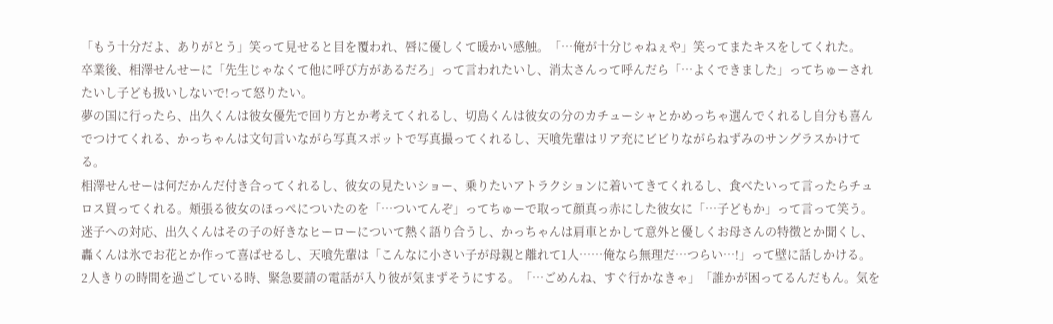「もう十分だよ、ありがとう」笑って見せると目を覆われ、唇に優しくて暖かい感触。「…俺が十分じゃねぇや」笑ってまたキスをしてくれた。
卒業後、相澤せんせーに「先生じゃなくて他に呼び方があるだろ」って言われたいし、消太さんって呼んだら「…よくできました」ってちゅーされたいし子ども扱いしないで!って怒りたい。
夢の国に行ったら、出久くんは彼女優先で回り方とか考えてくれるし、切島くんは彼女の分のカチューシャとかめっちゃ選んでくれるし自分も喜んでつけてくれる、かっちゃんは文句言いながら写真スポットで写真撮ってくれるし、天喰先輩はリア充にビビりながらねずみのサングラスかけてる。
相澤せんせーは何だかんだ付き合ってくれるし、彼女の見たいショー、乗りたいアトラクションに着いてきてくれるし、食べたいって言ったらチュロス買ってくれる。頬張る彼女のほっぺについたのを「…ついてんぞ」ってちゅーで取って顔真っ赤にした彼女に「…子どもか」って言って笑う。
迷子への対応、出久くんはその子の好きなヒーローについて熱く語り合うし、かっちゃんは肩車とかして意外と優しくお母さんの特徴とか聞くし、轟くんは氷でお花とか作って喜ばせるし、天喰先輩は「こんなに小さい子が母親と離れて1人……俺なら無理だ…つらい…!」って壁に話しかける。
2人きりの時間を過ごしている時、緊急要請の電話が入り彼が気まずそうにする。「…ごめんね、すぐ行かなきゃ」「誰かが困ってるんだもん。気を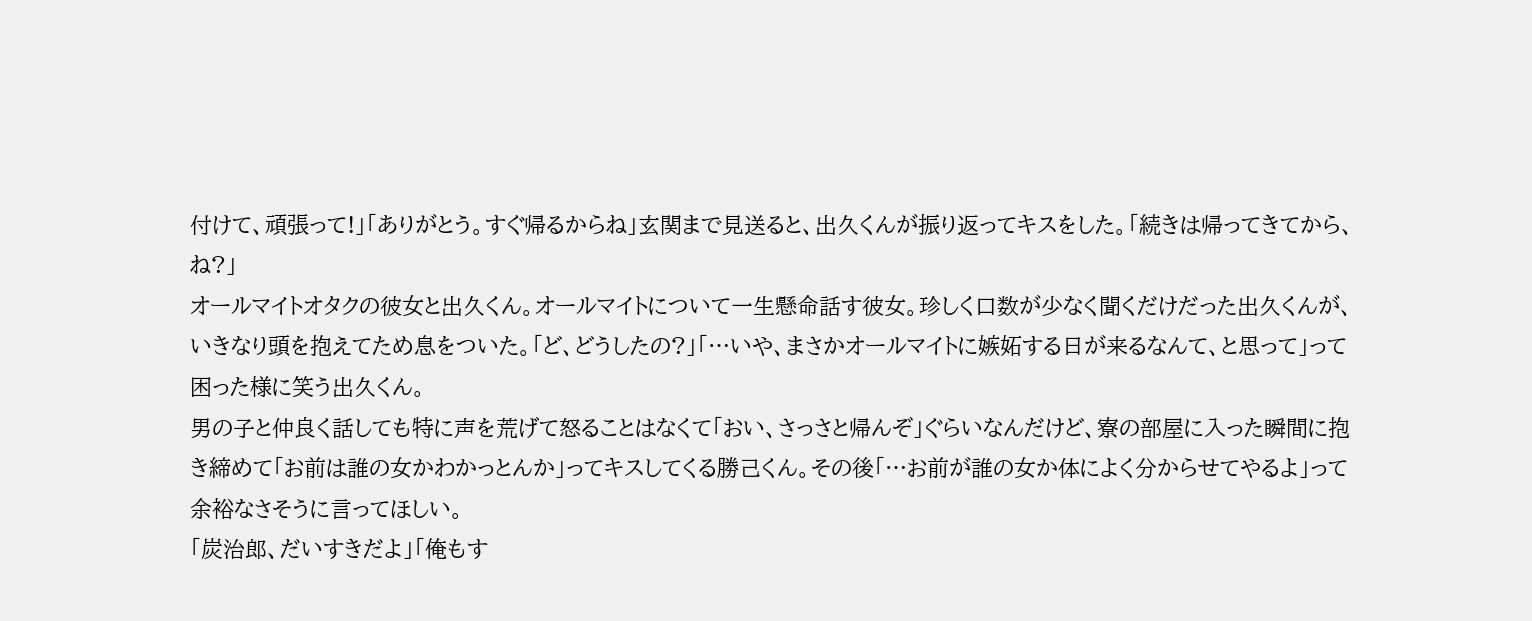付けて、頑張って!」「ありがとう。すぐ帰るからね」玄関まで見送ると、出久くんが振り返ってキスをした。「続きは帰ってきてから、ね?」
オールマイトオタクの彼女と出久くん。オールマイトについて一生懸命話す彼女。珍しく口数が少なく聞くだけだった出久くんが、いきなり頭を抱えてため息をついた。「ど、どうしたの?」「…いや、まさかオールマイトに嫉妬する日が来るなんて、と思って」って困った様に笑う出久くん。
男の子と仲良く話しても特に声を荒げて怒ることはなくて「おい、さっさと帰んぞ」ぐらいなんだけど、寮の部屋に入った瞬間に抱き締めて「お前は誰の女かわかっとんか」ってキスしてくる勝己くん。その後「…お前が誰の女か体によく分からせてやるよ」って余裕なさそうに言ってほしい。
「炭治郎、だいすきだよ」「俺もす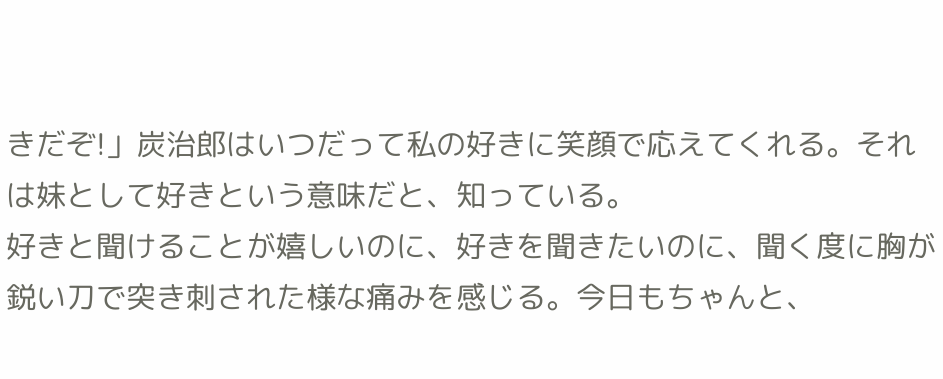きだぞ!」炭治郎はいつだって私の好きに笑顔で応えてくれる。それは妹として好きという意味だと、知っている。
好きと聞けることが嬉しいのに、好きを聞きたいのに、聞く度に胸が鋭い刀で突き刺された様な痛みを感じる。今日もちゃんと、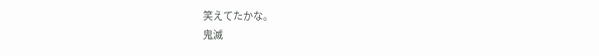笑えてたかな。
鬼滅